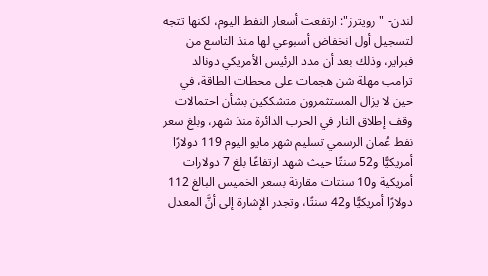لندن- "رويترز": ارتفعت أسعار النفط اليوم، لكنها تتجه لتسجيل أول انخفاض أسبوعي لها منذ التاسع من فبراير، وذلك بعد أن مدد الرئيس الأمريكي دونالد ترامب مهلة شن هجمات على محطات الطاقة، في حين لا يزال المستثمرون متشككين بشأن احتمالات وقف إطلاق النار في الحرب الدائرة منذ شهر، وبلغ سعر نفط عُمان الرسمي تسليم شهر مايو اليوم 119 دولارًا أمريكيًّا و52 سنتًا حيث شهد ارتفاعًا بلغ 7 دولارات أمريكية و10 سنتات مقارنة بسعر الخميس البالغ 112 دولارًا أمريكيًّا و42 سنتًا، وتجدر الإشارة إلى أنَّ المعدل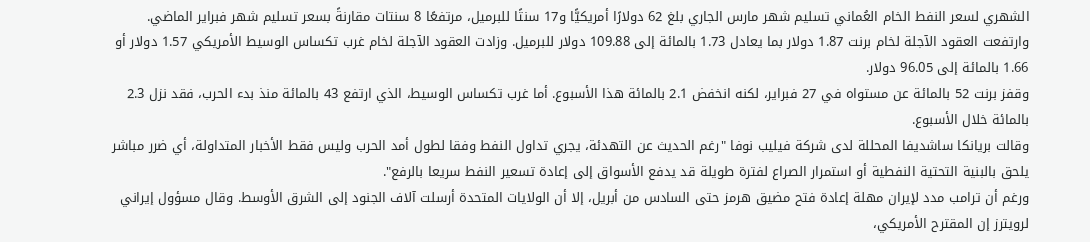الشهري لسعر النفط الخام العُماني تسليم شهر مارس الجاري بلغ 62 دولارًا أمريكيًّا و17 سنتًا للبرميل، مرتفعًا 8 سنتات مقارنةً بسعر تسليم شهر فبراير الماضي.
وارتفعت العقود الآجلة لخام برنت 1.87 دولار بما يعادل 1.73 بالمائة إلى 109.88 دولار للبرميل. وزادت العقود الآجلة لخام غرب تكساس الوسيط الأمريكي 1.57 دولار أو 1.66 بالمائة إلى 96.05 دولار.
وقفز برنت 52 بالمائة عن مستواه في 27 فبراير، لكنه انخفض 2.1 بالمائة هذا الأسبوع. أما غرب تكساس الوسيط، الذي ارتفع 43 بالمائة منذ بدء الحرب، فقد نزل 2.3 بالمائة خلال الأسبوع.
وقالت بريانكا ساشديفا المحللة لدى شركة فيليب نوفا "رغم الحديث عن التهدئة، يجري تداول النفط وفقا لطول أمد الحرب وليس فقط الأخبار المتداولة، أي ضرر مباشر يلحق بالبنية التحتية النفطية أو استمرار الصراع لفترة طويلة قد يدفع الأسواق إلى إعادة تسعير النفط سريعا بالرفع".
ورغم أن ترامب مدد لإيران مهلة إعادة فتح مضيق هرمز حتى السادس من أبريل، إلا أن الولايات المتحدة أرسلت آلاف الجنود إلى الشرق الأوسط. وقال مسؤول إيراني لرويترز إن المقترح الأمريكي،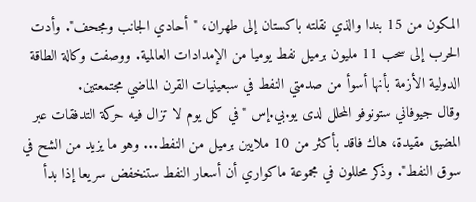المكون من 15 بندا والذي نقلته باكستان إلى طهران، "أحادي الجانب ومجحف". وأدت الحرب إلى سحب 11 مليون برميل نفط يوميا من الإمدادات العالمية. ووصفت وكالة الطاقة الدولية الأزمة بأنها أسوأ من صدمتي النفط في سبعينيات القرن الماضي مجتمعتين.
وقال جيوفاني ستونوفو المحلل لدى يو.بي.إس "في كل يوم لا تزال فيه حركة التدفقات عبر المضيق مقيدة، هاك فاقد بأكثر من 10 ملايين برميل من النفط... وهو ما يزيد من الشح في سوق النفط". وذكر محللون في مجموعة ماكواري أن أسعار النفط ستنخفض سريعا إذا بدأ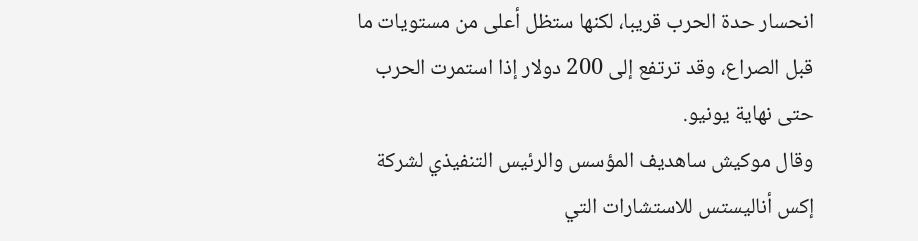انحسار حدة الحرب قريبا، لكنها ستظل أعلى من مستويات ما قبل الصراع، وقد ترتفع إلى 200 دولار إذا استمرت الحرب حتى نهاية يونيو.
وقال موكيش ساهديف المؤسس والرئيس التنفيذي لشركة إكس أناليستس للاستشارات التي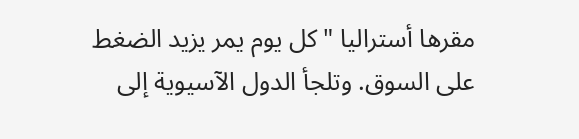مقرها أستراليا "كل يوم يمر يزيد الضغط على السوق. وتلجأ الدول الآسيوية إلى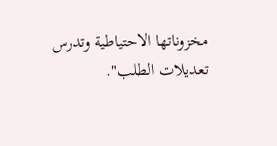مخزوناتها الاحتياطية وتدرس تعديلات الطلب".